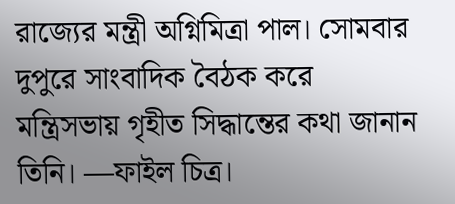রাজ্যের মন্ত্রী অগ্নিমিত্রা পাল। সোমবার দুপুরে সাংবাদিক বৈঠক করে মন্ত্রিসভায় গৃহীত সিদ্ধান্তের কথা জানান তিনি। —ফাইল চিত্র।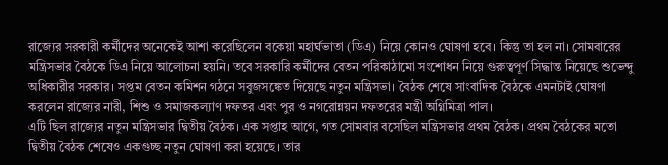রাজ্যের সরকারী কর্মীদের অনেকেই আশা করেছিলেন বকেয়া মহার্ঘভাতা (ডিএ) নিয়ে কোনও ঘোষণা হবে। কিন্তু তা হল না। সোমবারের মন্ত্রিসভার বৈঠকে ডিএ নিয়ে আলোচনা হয়নি। তবে সরকারি কর্মীদের বেতন পরিকাঠামো সংশোধন নিয়ে গুরুত্বপূর্ণ সিদ্ধান্ত নিয়েছে শুভেন্দু অধিকারীর সরকার। সপ্তম বেতন কমিশন গঠনে সবুজসঙ্কেত দিয়েছে নতুন মন্ত্রিসভা। বৈঠক শেষে সাংবাদিক বৈঠকে এমনটাই ঘোষণা করলেন রাজ্যের নারী, শিশু ও সমাজকল্যাণ দফতর এবং পুর ও নগরোন্নয়ন দফতরের মন্ত্রী অগ্নিমিত্রা পাল।
এটি ছিল রাজ্যের নতুন মন্ত্রিসভার দ্বিতীয় বৈঠক। এক সপ্তাহ আগে, গত সোমবার বসেছিল মন্ত্রিসভার প্রথম বৈঠক। প্রথম বৈঠকের মতো দ্বিতীয় বৈঠক শেষেও একগুচ্ছ নতুন ঘোষণা করা হয়েছে। তার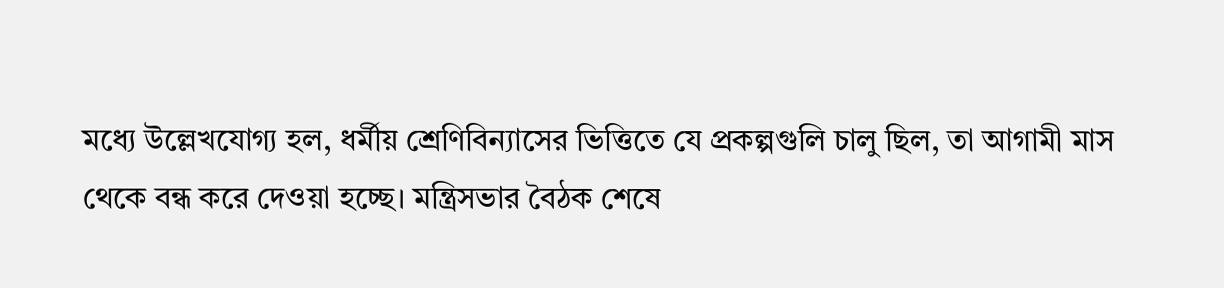মধ্যে উল্লেখযোগ্য হল, ধর্মীয় শ্রেণিবিন্যাসের ভিত্তিতে যে প্রকল্পগুলি চালু ছিল, তা আগামী মাস থেকে বন্ধ করে দেওয়া হচ্ছে। মন্ত্রিসভার বৈঠক শেষে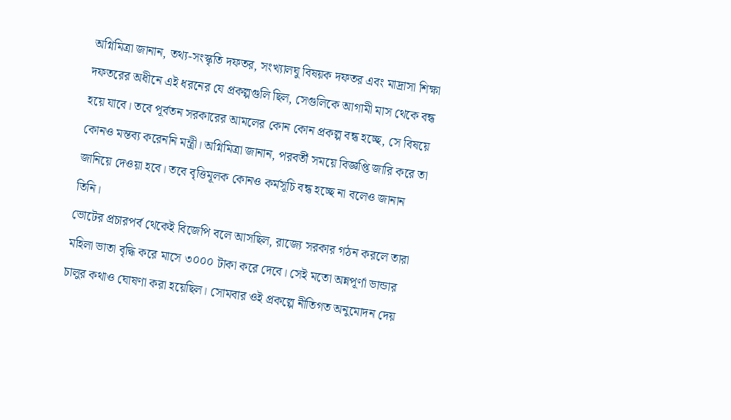অগ্নিমিত্রা জানান, তথ্য-সংস্কৃতি দফতর, সংখ্যালঘু বিষয়ক দফতর এবং মাদ্রাসা শিক্ষা দফতরের অধীনে এই ধরনের যে প্রকল্পগুলি ছিল, সেগুলিকে আগামী মাস থেকে বন্ধ হয়ে যাবে। তবে পূর্বতন সরকারের আমলের কোন কোন প্রকল্প বন্ধ হচ্ছে, সে বিষয়ে কোনও মন্তব্য করেননি মন্ত্রী। অগ্নিমিত্রা জানান, পরবর্তী সময়ে বিজ্ঞপ্তি জারি করে তা জানিয়ে দেওয়া হবে। তবে বৃত্তিমূলক কোনও কর্মসূচি বন্ধ হচ্ছে না বলেও জানান তিনি।
ভোটের প্রচারপর্ব থেকেই বিজেপি বলে আসছিল, রাজ্যে সরকার গঠন করলে তারা মহিলা ভাতা বৃদ্ধি করে মাসে ৩০০০ টাকা করে দেবে। সেই মতো অন্নপূর্ণা ভান্ডার চালুর কথাও ঘোষণা করা হয়েছিল। সোমবার ওই প্রকল্পে নীতিগত অনুমোদন দেয়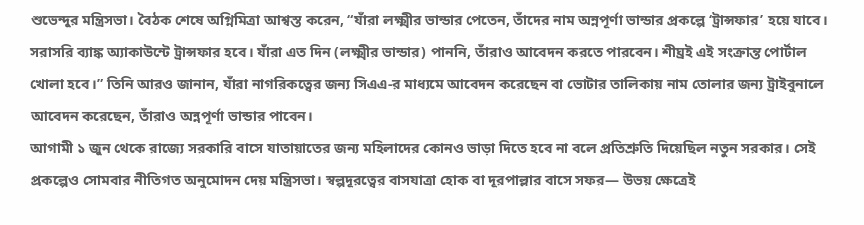শুভেন্দুর মন্ত্রিসভা। বৈঠক শেষে অগ্নিমিত্রা আশ্বস্ত করেন, “যাঁরা লক্ষ্মীর ভান্ডার পেতেন, তাঁদের নাম অন্নপূর্ণা ভান্ডার প্রকল্পে ‘ট্রান্সফার’ হয়ে যাবে। সরাসরি ব্যাঙ্ক অ্যাকাউন্টে ট্রান্সফার হবে। যাঁরা এত দিন (লক্ষ্মীর ভান্ডার) পাননি, তাঁরাও আবেদন করতে পারবেন। শীঘ্রই এই সংক্রান্ত পোর্টাল খোলা হবে।” তিনি আরও জানান, যাঁরা নাগরিকত্বের জন্য সিএএ-র মাধ্যমে আবেদন করেছেন বা ভোটার তালিকায় নাম তোলার জন্য ট্রাইবুনালে আবেদন করেছেন, তাঁরাও অন্নপূর্ণা ভান্ডার পাবেন।
আগামী ১ জুন থেকে রাজ্যে সরকারি বাসে যাতায়াতের জন্য মহিলাদের কোনও ভাড়া দিতে হবে না বলে প্রতিশ্রুতি দিয়েছিল নতুন সরকার। সেই প্রকল্পেও সোমবার নীতিগত অনুমোদন দেয় মন্ত্রিসভা। স্বল্পদূরত্বের বাসযাত্রা হোক বা দূরপাল্লার বাসে সফর— উভয় ক্ষেত্রেই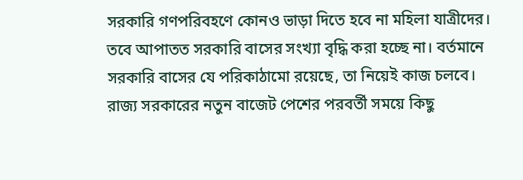সরকারি গণপরিবহণে কোনও ভাড়া দিতে হবে না মহিলা যাত্রীদের। তবে আপাতত সরকারি বাসের সংখ্যা বৃদ্ধি করা হচ্ছে না। বর্তমানে সরকারি বাসের যে পরিকাঠামো রয়েছে, তা নিয়েই কাজ চলবে। রাজ্য সরকারের নতুন বাজেট পেশের পরবর্তী সময়ে কিছু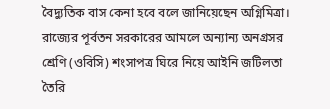বৈদ্যুতিক বাস কেনা হবে বলে জানিয়েছেন অগ্নিমিত্রা।
রাজ্যের পূর্বতন সরকারের আমলে অন্যান্য অনগ্রসর শ্রেণি (ওবিসি) শংসাপত্র ঘিরে নিয়ে আইনি জটিলতা তৈরি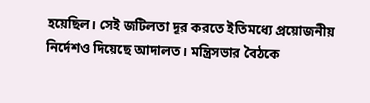হয়েছিল। সেই জটিলতা দূর করতে ইতিমধ্যে প্রয়োজনীয় নির্দেশও দিয়েছে আদালত। মন্ত্রিসভার বৈঠকে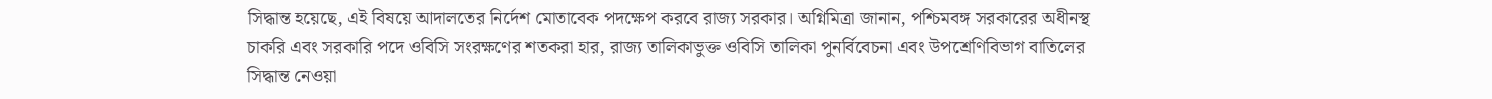সিদ্ধান্ত হয়েছে, এই বিষয়ে আদালতের নির্দেশ মোতাবেক পদক্ষেপ করবে রাজ্য সরকার। অগ্নিমিত্রা জানান, পশ্চিমবঙ্গ সরকারের অধীনস্থ চাকরি এবং সরকারি পদে ওবিসি সংরক্ষণের শতকরা হার, রাজ্য তালিকাভুক্ত ওবিসি তালিকা পুনর্বিবেচনা এবং উপশ্রেণিবিভাগ বাতিলের সিদ্ধান্ত নেওয়া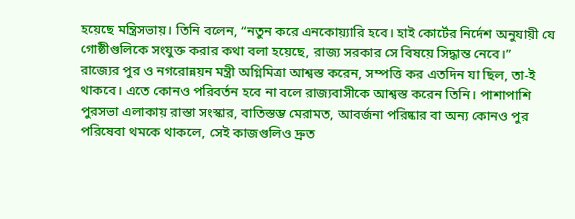হয়েছে মন্ত্রিসভায়। তিনি বলেন, “নতুন করে এনকোয়্যারি হবে। হাই কোর্টের নির্দেশ অনুযায়ী যে গোষ্ঠীগুলিকে সংযুক্ত করার কথা বলা হয়েছে, রাজ্য সরকার সে বিষয়ে সিদ্ধান্ত নেবে।”
রাজ্যের পুর ও নগরোন্নয়ন মন্ত্রী অগ্নিমিত্রা আশ্বস্ত করেন, সম্পত্তি কর এতদিন যা ছিল, তা-ই থাকবে। এতে কোনও পরিবর্তন হবে না বলে রাজ্যবাসীকে আশ্বস্ত করেন তিনি। পাশাপাশি পুরসভা এলাকায় রাস্তা সংস্কার, বাতিস্তম্ভ মেরামত, আবর্জনা পরিষ্কার বা অন্য কোনও পুর পরিষেবা থমকে থাকলে, সেই কাজগুলিও দ্রুত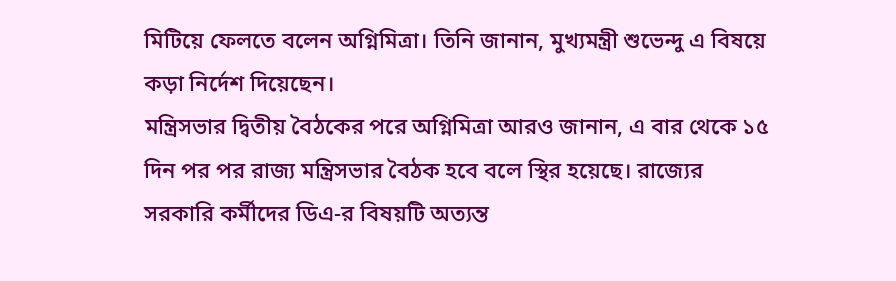মিটিয়ে ফেলতে বলেন অগ্নিমিত্রা। তিনি জানান, মুখ্যমন্ত্রী শুভেন্দু এ বিষয়ে কড়া নির্দেশ দিয়েছেন।
মন্ত্রিসভার দ্বিতীয় বৈঠকের পরে অগ্নিমিত্রা আরও জানান, এ বার থেকে ১৫ দিন পর পর রাজ্য মন্ত্রিসভার বৈঠক হবে বলে স্থির হয়েছে। রাজ্যের সরকারি কর্মীদের ডিএ-র বিষয়টি অত্যন্ত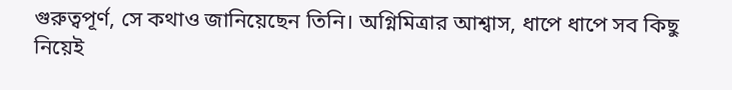গুরুত্বপূর্ণ, সে কথাও জানিয়েছেন তিনি। অগ্নিমিত্রার আশ্বাস, ধাপে ধাপে সব কিছু নিয়েই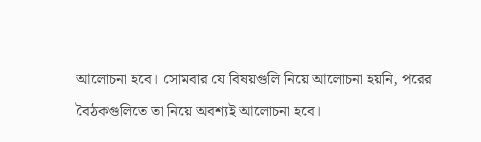আলোচনা হবে। সোমবার যে বিষয়গুলি নিয়ে আলোচনা হয়নি, পরের বৈঠকগুলিতে তা নিয়ে অবশ্যই আলোচনা হবে।